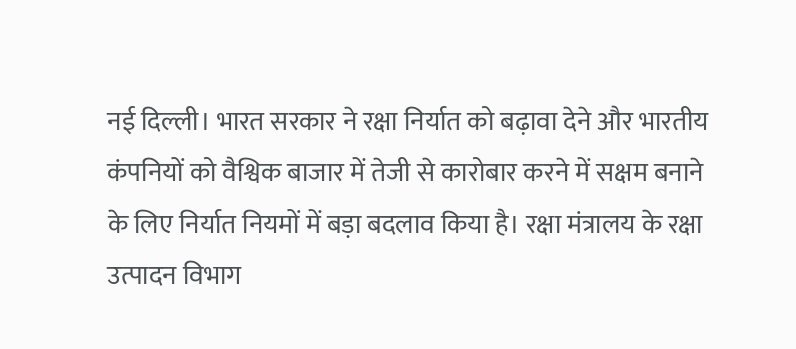नई दिल्ली। भारत सरकार ने रक्षा निर्यात को बढ़ावा देने और भारतीय कंपनियों को वैश्विक बाजार में तेजी से कारोबार करने में सक्षम बनाने के लिए निर्यात नियमों में बड़ा बदलाव किया है। रक्षा मंत्रालय के रक्षा उत्पादन विभाग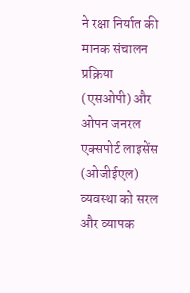ने रक्षा निर्यात की मानक संचालन प्रक्रिया (एसओपी) और ओपन जनरल एक्सपोर्ट लाइसेंस (ओजीईएल) व्यवस्था को सरल और व्यापक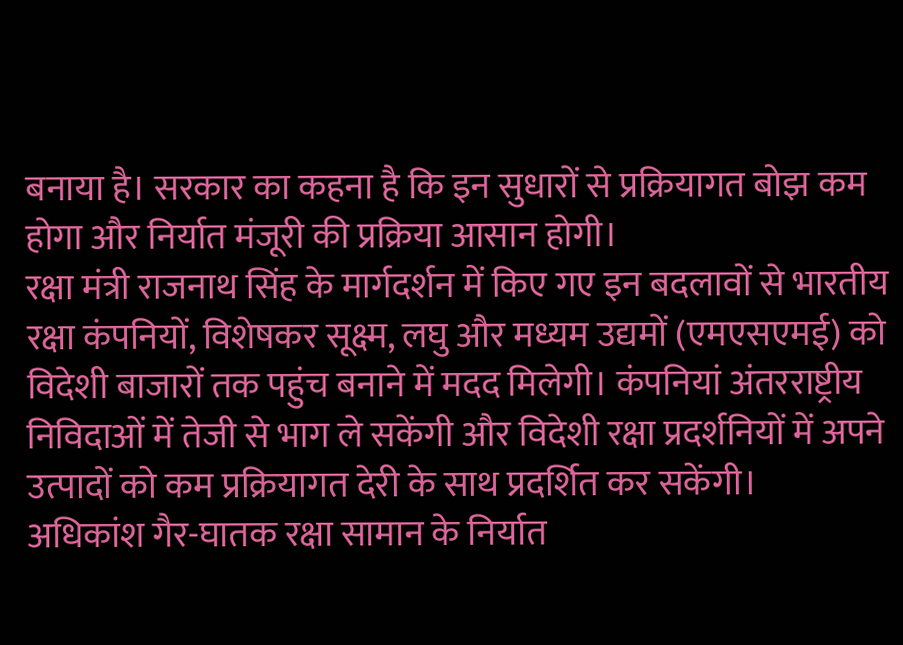बनाया है। सरकार का कहना है कि इन सुधारों से प्रक्रियागत बोझ कम होगा और निर्यात मंजूरी की प्रक्रिया आसान होगी।
रक्षा मंत्री राजनाथ सिंह के मार्गदर्शन में किए गए इन बदलावों से भारतीय रक्षा कंपनियों, विशेषकर सूक्ष्म, लघु और मध्यम उद्यमों (एमएसएमई) को विदेशी बाजारों तक पहुंच बनाने में मदद मिलेगी। कंपनियां अंतरराष्ट्रीय निविदाओं में तेजी से भाग ले सकेंगी और विदेशी रक्षा प्रदर्शनियों में अपने उत्पादों को कम प्रक्रियागत देरी के साथ प्रदर्शित कर सकेंगी।
अधिकांश गैर-घातक रक्षा सामान के निर्यात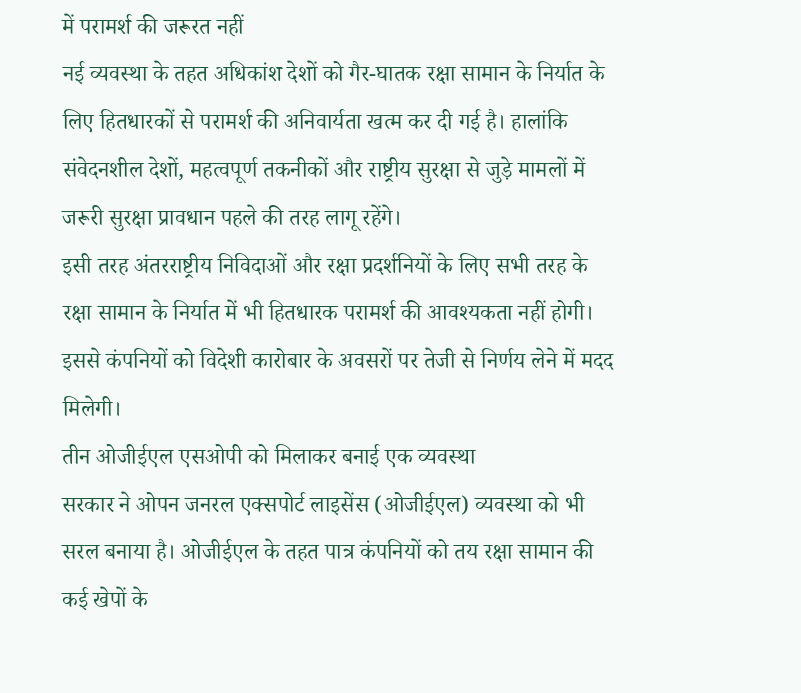में परामर्श की जरूरत नहीं
नई व्यवस्था के तहत अधिकांश देशों को गैर-घातक रक्षा सामान के निर्यात के लिए हितधारकों से परामर्श की अनिवार्यता खत्म कर दी गई है। हालांकि संवेदनशील देशों, महत्वपूर्ण तकनीकों और राष्ट्रीय सुरक्षा से जुड़े मामलों में जरूरी सुरक्षा प्रावधान पहले की तरह लागू रहेंगे।
इसी तरह अंतरराष्ट्रीय निविदाओं और रक्षा प्रदर्शनियों के लिए सभी तरह के रक्षा सामान के निर्यात में भी हितधारक परामर्श की आवश्यकता नहीं होगी। इससे कंपनियों को विदेशी कारोबार के अवसरों पर तेजी से निर्णय लेने में मदद मिलेगी।
तीन ओजीईएल एसओपी को मिलाकर बनाई एक व्यवस्था
सरकार ने ओपन जनरल एक्सपोर्ट लाइसेंस (ओजीईएल) व्यवस्था को भी सरल बनाया है। ओजीईएल के तहत पात्र कंपनियों को तय रक्षा सामान की कई खेपों के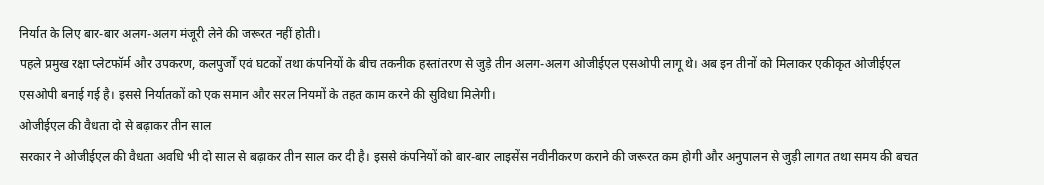निर्यात के लिए बार-बार अलग-अलग मंजूरी लेने की जरूरत नहीं होती।
पहले प्रमुख रक्षा प्लेटफॉर्म और उपकरण, कलपुर्जों एवं घटकों तथा कंपनियों के बीच तकनीक हस्तांतरण से जुड़े तीन अलग-अलग ओजीईएल एसओपी लागू थे। अब इन तीनों को मिलाकर एकीकृत ओजीईएल एसओपी बनाई गई है। इससे निर्यातकों को एक समान और सरल नियमों के तहत काम करने की सुविधा मिलेगी।
ओजीईएल की वैधता दो से बढ़ाकर तीन साल
सरकार ने ओजीईएल की वैधता अवधि भी दो साल से बढ़ाकर तीन साल कर दी है। इससे कंपनियों को बार-बार लाइसेंस नवीनीकरण कराने की जरूरत कम होगी और अनुपालन से जुड़ी लागत तथा समय की बचत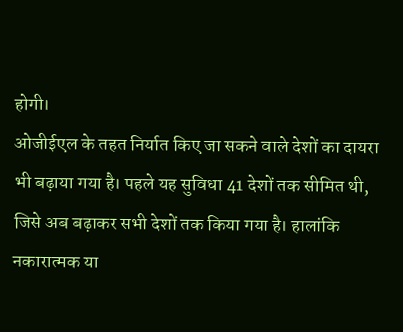होगी।
ओजीईएल के तहत निर्यात किए जा सकने वाले देशों का दायरा भी बढ़ाया गया है। पहले यह सुविधा 41 देशों तक सीमित थी, जिसे अब बढ़ाकर सभी देशों तक किया गया है। हालांकि नकारात्मक या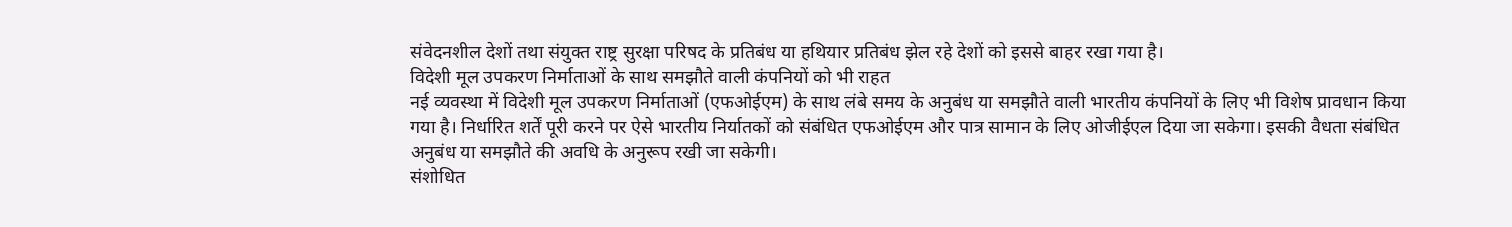संवेदनशील देशों तथा संयुक्त राष्ट्र सुरक्षा परिषद के प्रतिबंध या हथियार प्रतिबंध झेल रहे देशों को इससे बाहर रखा गया है।
विदेशी मूल उपकरण निर्माताओं के साथ समझौते वाली कंपनियों को भी राहत
नई व्यवस्था में विदेशी मूल उपकरण निर्माताओं (एफओईएम) के साथ लंबे समय के अनुबंध या समझौते वाली भारतीय कंपनियों के लिए भी विशेष प्रावधान किया गया है। निर्धारित शर्तें पूरी करने पर ऐसे भारतीय निर्यातकों को संबंधित एफओईएम और पात्र सामान के लिए ओजीईएल दिया जा सकेगा। इसकी वैधता संबंधित अनुबंध या समझौते की अवधि के अनुरूप रखी जा सकेगी।
संशोधित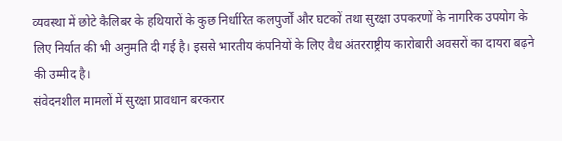व्यवस्था में छोटे कैलिबर के हथियारों के कुछ निर्धारित कलपुर्जों और घटकों तथा सुरक्षा उपकरणों के नागरिक उपयोग के लिए निर्यात की भी अनुमति दी गई है। इससे भारतीय कंपनियों के लिए वैध अंतरराष्ट्रीय कारोबारी अवसरों का दायरा बढ़ने की उम्मीद है।
संवेदनशील मामलों में सुरक्षा प्रावधान बरकरार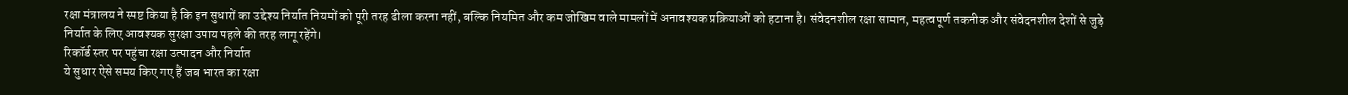रक्षा मंत्रालय ने स्पष्ट किया है कि इन सुधारों का उद्देश्य निर्यात नियमों को पूरी तरह ढीला करना नहीं, बल्कि नियमित और कम जोखिम वाले मामलों में अनावश्यक प्रक्रियाओं को हटाना है। संवेदनशील रक्षा सामान, महत्वपूर्ण तकनीक और संवेदनशील देशों से जुड़े निर्यात के लिए आवश्यक सुरक्षा उपाय पहले की तरह लागू रहेंगे।
रिकॉर्ड स्तर पर पहुंचा रक्षा उत्पादन और निर्यात
ये सुधार ऐसे समय किए गए हैं जब भारत का रक्षा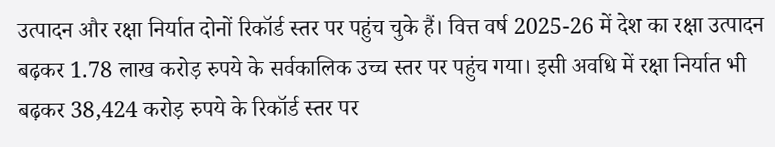उत्पादन और रक्षा निर्यात दोनों रिकॉर्ड स्तर पर पहुंच चुके हैं। वित्त वर्ष 2025-26 में देश का रक्षा उत्पादन बढ़कर 1.78 लाख करोड़ रुपये के सर्वकालिक उच्च स्तर पर पहुंच गया। इसी अवधि में रक्षा निर्यात भी बढ़कर 38,424 करोड़ रुपये के रिकॉर्ड स्तर पर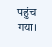पहुंच गया।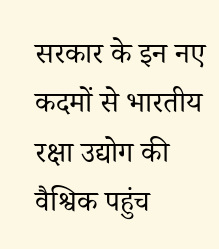सरकार के इन नए कदमों से भारतीय रक्षा उद्योग की वैश्विक पहुंच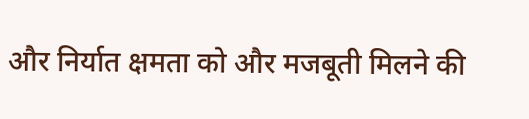और निर्यात क्षमता को और मजबूती मिलने की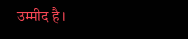उम्मीद है।